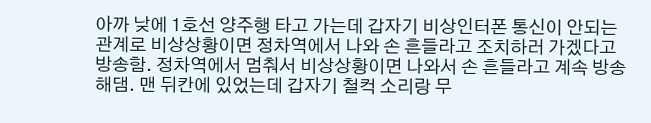아까 낮에 1호선 양주행 타고 가는데 갑자기 비상인터폰 통신이 안되는 관계로 비상상황이면 정차역에서 나와 손 흔들라고 조치하러 가겠다고 방송함. 정차역에서 멈춰서 비상상황이면 나와서 손 흔들라고 계속 방송해댐. 맨 뒤칸에 있었는데 갑자기 철컥 소리랑 무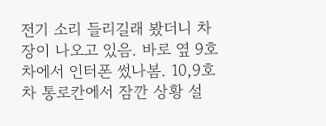전기 소리 들리길래 봤더니 차장이 나오고 있음. 바로 옆 9호차에서 인터폰 썼나봄. 10,9호차 통로칸에서 잠깐 상황 설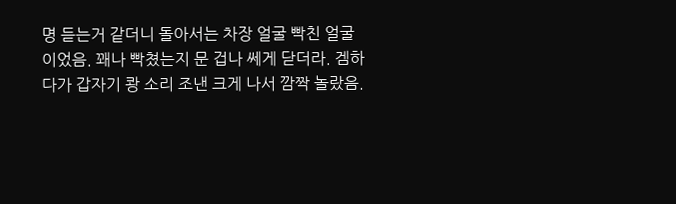명 듣는거 같더니 돌아서는 차장 얼굴 빡친 얼굴이었음. 꽤나 빡쳤는지 문 겁나 쎄게 닫더라. 겜하다가 갑자기 쾅 소리 조낸 크게 나서 깜짝 놀랐음.